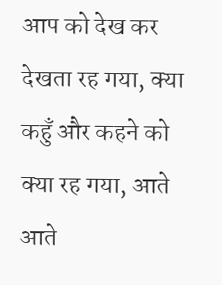आप को देख कर देखता रह गया, क्या कहुँ और कहने को क्या रह गया, आते आते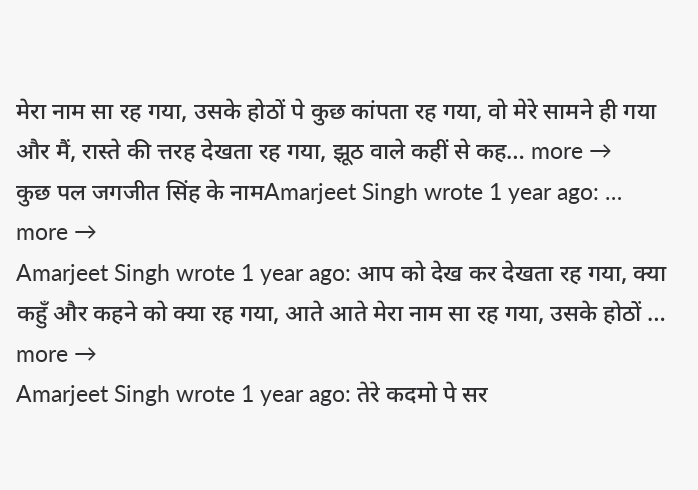मेरा नाम सा रह गया, उसके होठों पे कुछ कांपता रह गया, वो मेरे सामने ही गया और मैं, रास्ते की त्तरह देखता रह गया, झूठ वाले कहीं से कह… more →
कुछ पल जगजीत सिंह के नामAmarjeet Singh wrote 1 year ago: … more →
Amarjeet Singh wrote 1 year ago: आप को देख कर देखता रह गया, क्या कहुँ और कहने को क्या रह गया, आते आते मेरा नाम सा रह गया, उसके होठों … more →
Amarjeet Singh wrote 1 year ago: तेरे कदमो पे सर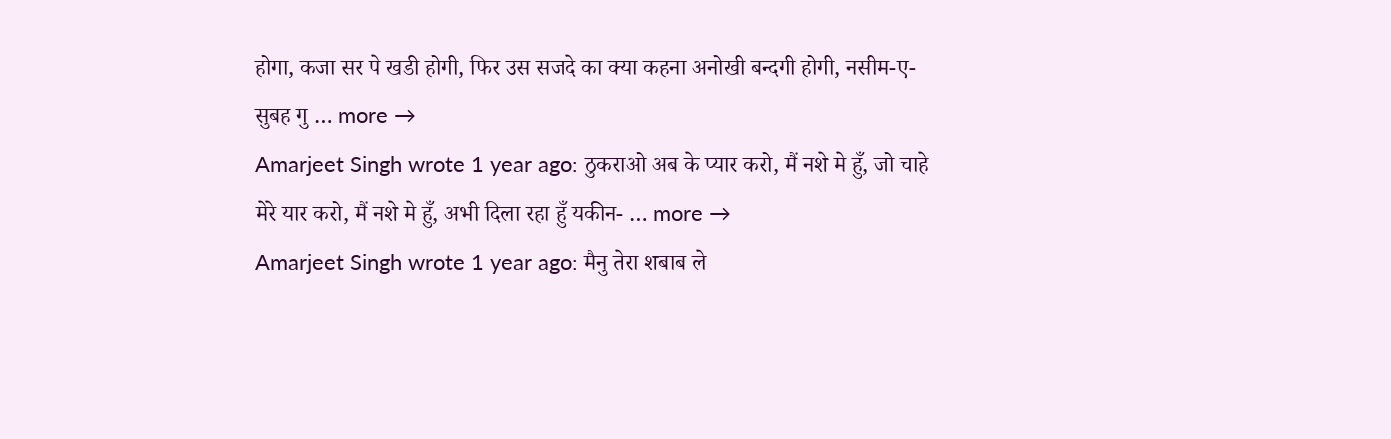होगा, कजा सर पे खडी होगी, फिर उस सजदे का क्या कहना अनोखी बन्दगी होगी, नसीम-ए-सुबह गु … more →
Amarjeet Singh wrote 1 year ago: ठुकराओ अब के प्यार करो, मैं नशे मे हुँ, जो चाहे मेरे यार करो, मैं नशे मे हुँ, अभी दिला रहा हुँ यकीन- … more →
Amarjeet Singh wrote 1 year ago: मैनु तेरा शबाब ले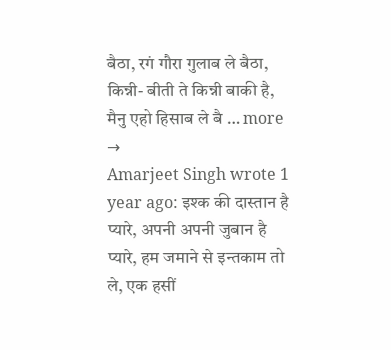बैठा, रगं गौरा गुलाब ले बैठा, किन्नी- बीती ते किन्नी बाकी है, मैनु एहो हिसाब ले बै … more →
Amarjeet Singh wrote 1 year ago: इश्क की दास्तान है प्यारे, अपनी अपनी जुबान है प्यारे, हम जमाने से इन्तकाम तो ले, एक हसीं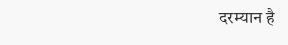दरम्यान है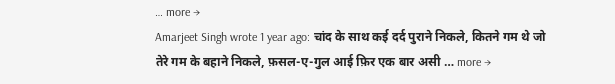… more →
Amarjeet Singh wrote 1 year ago: चांद के साथ कई दर्द पुराने निकले, कितने गम थे जो तेरे गम के बहाने निकले, फ़सल-ए-गुल आई फ़िर एक बार असी … more →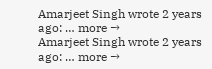Amarjeet Singh wrote 2 years ago: … more →
Amarjeet Singh wrote 2 years ago: … more →